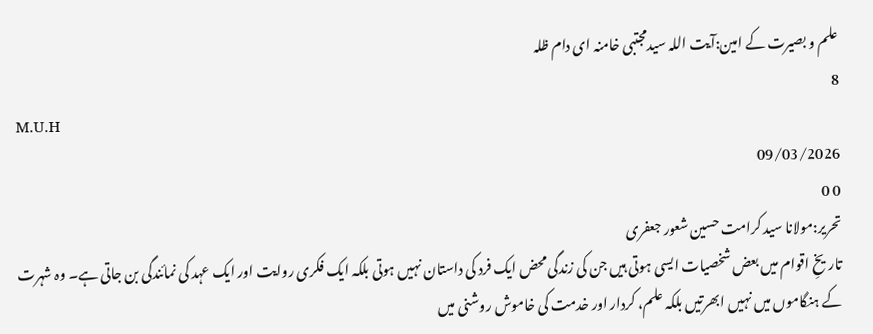علم و بصیرت کے امین:آیت اللہ سیدمجتبی خامنہ ای دام ظلہ
8
M.U.H
09/03/2026
0 0
تحریر:مولانا سید کرامت حسین شعور جعفری
تاریخِ اقوام میں بعض شخصیات ایسی ہوتی ہیں جن کی زندگی محض ایک فرد کی داستان نہیں ہوتی بلکہ ایک فکری روایت اور ایک عہد کی نمائندگی بن جاتی ہے۔ وہ شہرت کے ہنگاموں میں نہیں ابھرتیں بلکہ علم، کردار اور خدمت کی خاموش روشنی میں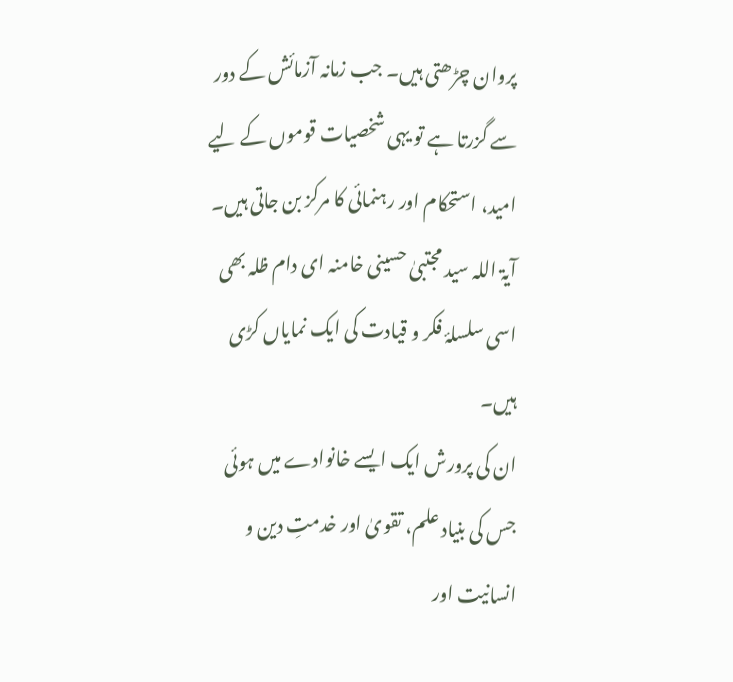پروان چڑھتی ہیں۔ جب زمانہ آزمائش کے دور سے گزرتا ہے تو یہی شخصیات قوموں کے لیے امید، استحکام اور رہنمائی کا مرکز بن جاتی ہیں۔
آیۃ اللہ سید مجتبیٰ حسینی خامنہ ای دام ظلہ بھی اسی سلسلۂ فکر و قیادت کی ایک نمایاں کڑی ہیں۔
ان کی پرورش ایک ایسے خانوادے میں ہوئی جس کی بنیاد علم، تقویٰ اور خدمتِ دین و انسانیت اور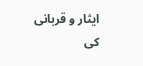ایثار و قربانی کی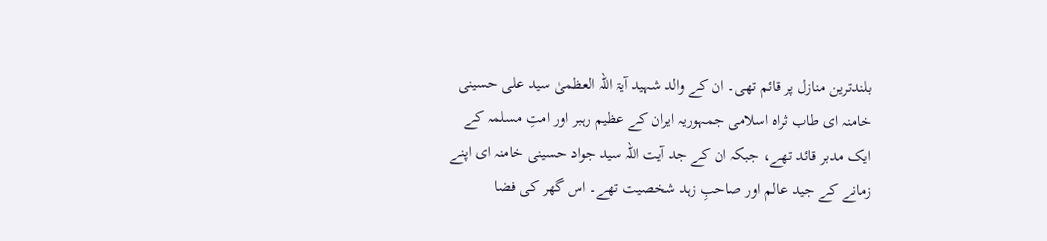بلندترین منازل پر قائم تھی۔ ان کے والد شہید آیۃ اللہ العظمیٰ سید علی حسینی خامنہ ای طاب ثراہ اسلامی جمہوریہ ایران کے عظیم رہبر اور امتِ مسلمہ کے ایک مدبر قائد تھے، جبکہ ان کے جد آیت اللہ سید جواد حسینی خامنہ ای اپنے زمانے کے جید عالم اور صاحبِ زہد شخصیت تھے۔ اس گھر کی فضا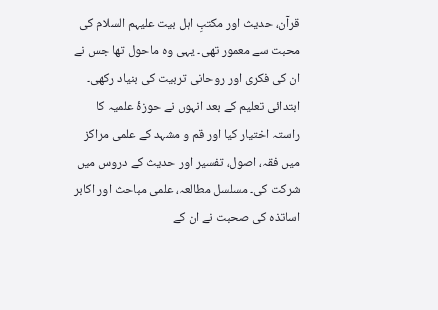قرآن، حدیث اور مکتبِ اہل بیت علیہم السلام کی محبت سے معمور تھی۔ یہی وہ ماحول تھا جس نے ان کی فکری اور روحانی تربیت کی بنیاد رکھی۔
ابتدائی تعلیم کے بعد انہوں نے حوزۂ علمیہ کا راستہ اختیار کیا اور قم و مشہد کے علمی مراکز میں فقہ، اصول، تفسیر اور حدیث کے دروس میں شرکت کی۔ مسلسل مطالعہ، علمی مباحث اور اکابر اساتذہ کی صحبت نے ان کے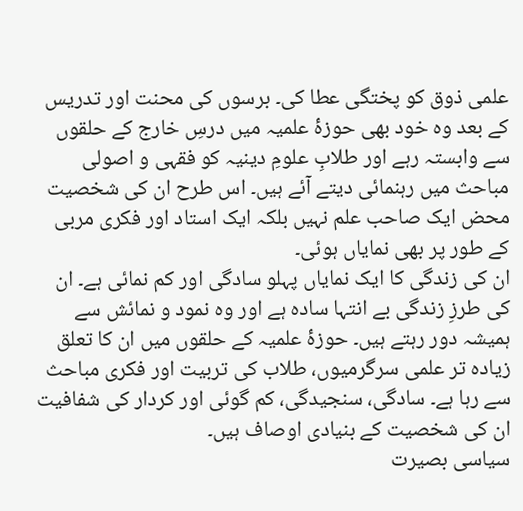علمی ذوق کو پختگی عطا کی۔ برسوں کی محنت اور تدریس کے بعد وہ خود بھی حوزۂ علمیہ میں درسِ خارج کے حلقوں سے وابستہ رہے اور طلابِ علومِ دینیہ کو فقہی و اصولی مباحث میں رہنمائی دیتے آئے ہیں۔ اس طرح ان کی شخصیت محض ایک صاحب علم نہیں بلکہ ایک استاد اور فکری مربی کے طور پر بھی نمایاں ہوئی۔
ان کی زندگی کا ایک نمایاں پہلو سادگی اور کم نمائی ہے۔ ان کی طرزِ زندگی بے انتہا سادہ ہے اور وہ نمود و نمائش سے ہمیشہ دور رہتے ہیں۔ حوزۂ علمیہ کے حلقوں میں ان کا تعلق زیادہ تر علمی سرگرمیوں، طلاب کی تربیت اور فکری مباحث سے رہا ہے۔ سادگی، سنجیدگی، کم گوئی اور کردار کی شفافیت ان کی شخصیت کے بنیادی اوصاف ہیں۔
سیاسی بصیرت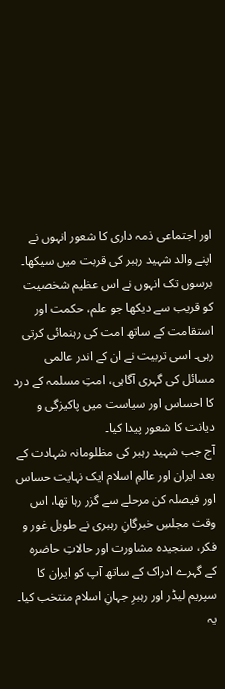اور اجتماعی ذمہ داری کا شعور انہوں نے اپنے والد شہید رہبر کی قربت میں سیکھا۔ برسوں تک انہوں نے اس عظیم شخصیت کو قریب سے دیکھا جو علم، حکمت اور استقامت کے ساتھ امت کی رہنمائی کرتی رہی۔ اسی تربیت نے ان کے اندر عالمی مسائل کی گہری آگاہی، امتِ مسلمہ کے درد کا احساس اور سیاست میں پاکیزگی و دیانت کا شعور پیدا کیا۔
آج جب شہید رہبر کی مظلومانہ شہادت کے بعد ایران اور عالمِ اسلام ایک نہایت حساس اور فیصلہ کن مرحلے سے گزر رہا تھا، اس وقت مجلسِ خبرگانِ رہبری نے طویل غور و فکر، سنجیدہ مشاورت اور حالاتِ حاضرہ کے گہرے ادراک کے ساتھ آپ کو ایران کا سپریم لیڈر اور رہبرِ جہانِ اسلام منتخب کیا۔
یہ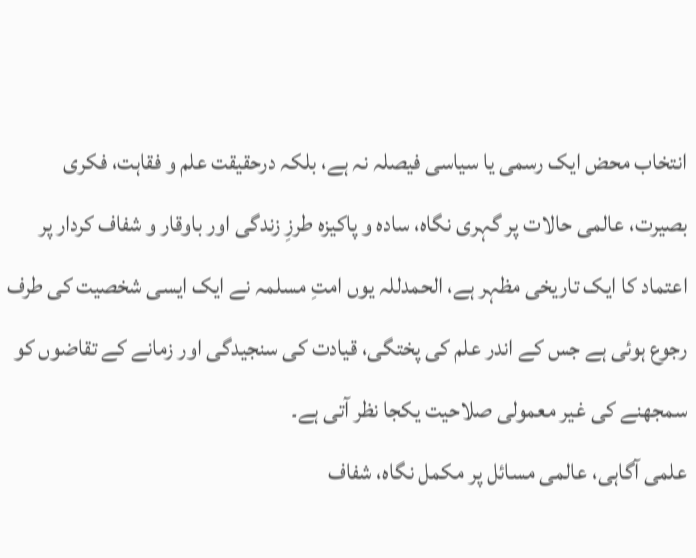انتخاب محض ایک رسمی یا سیاسی فیصلہ نہ ہے، بلکہ درحقیقت علم و فقاہت، فکری بصیرت، عالمی حالات پر گہری نگاہ، سادہ و پاکیزہ طرزِ زندگی اور باوقار و شفاف کردار پر اعتماد کا ایک تاریخی مظہر ہے، الحمدللہ یوں امتِ مسلمہ نے ایک ایسی شخصیت کی طرف رجوع ہوئی ہے جس کے اندر علم کی پختگی، قیادت کی سنجیدگی اور زمانے کے تقاضوں کو سمجھنے کی غیر معمولی صلاحیت یکجا نظر آتی ہے۔
علمی آگاہی، عالمی مسائل پر مکمل نگاہ، شفاف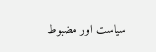سیاست اور مضبوط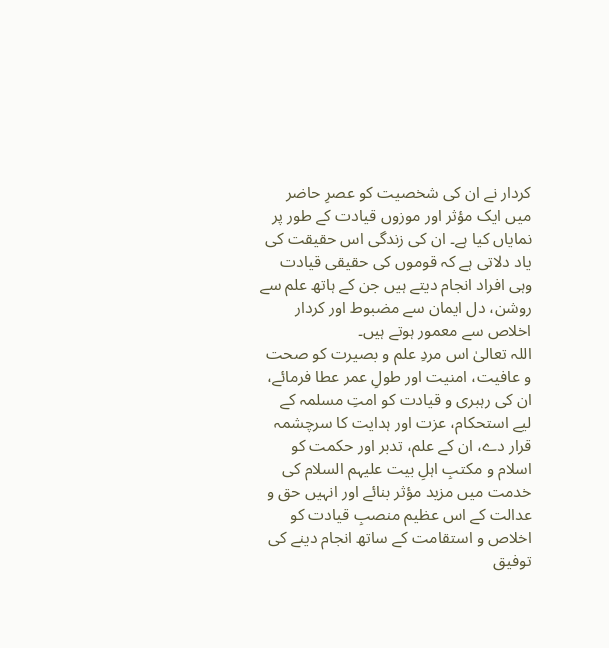کردار نے ان کی شخصیت کو عصرِ حاضر میں ایک مؤثر اور موزوں قیادت کے طور پر نمایاں کیا ہے۔ ان کی زندگی اس حقیقت کی یاد دلاتی ہے کہ قوموں کی حقیقی قیادت وہی افراد انجام دیتے ہیں جن کے ہاتھ علم سے روشن، دل ایمان سے مضبوط اور کردار اخلاص سے معمور ہوتے ہیں۔
اللہ تعالیٰ اس مردِ علم و بصیرت کو صحت و عافیت، امنیت اور طولِ عمر عطا فرمائے، ان کی رہبری و قیادت کو امتِ مسلمہ کے لیے استحکام، عزت اور ہدایت کا سرچشمہ قرار دے، ان کے علم، تدبر اور حکمت کو اسلام و مکتبِ اہلِ بیت علیہم السلام کی خدمت میں مزید مؤثر بنائے اور انہیں حق و عدالت کے اس عظیم منصبِ قیادت کو اخلاص و استقامت کے ساتھ انجام دینے کی توفیق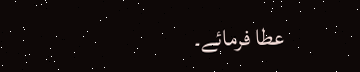عطا فرمائے۔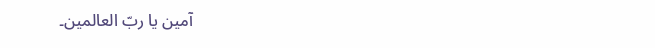آمین یا ربّ العالمین۔